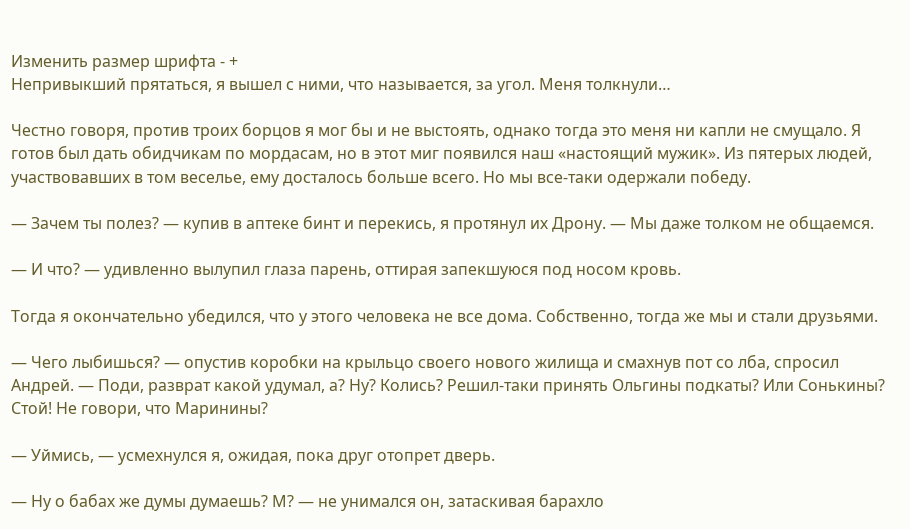Изменить размер шрифта - +
Непривыкший прятаться, я вышел с ними, что называется, за угол. Меня толкнули…

Честно говоря, против троих борцов я мог бы и не выстоять, однако тогда это меня ни капли не смущало. Я готов был дать обидчикам по мордасам, но в этот миг появился наш «настоящий мужик». Из пятерых людей, участвовавших в том веселье, ему досталось больше всего. Но мы все-таки одержали победу.

— Зачем ты полез? — купив в аптеке бинт и перекись, я протянул их Дрону. — Мы даже толком не общаемся.

— И что? — удивленно вылупил глаза парень, оттирая запекшуюся под носом кровь.

Тогда я окончательно убедился, что у этого человека не все дома. Собственно, тогда же мы и стали друзьями.

— Чего лыбишься? — опустив коробки на крыльцо своего нового жилища и смахнув пот со лба, спросил Андрей. — Поди, разврат какой удумал, а? Ну? Колись? Решил-таки принять Ольгины подкаты? Или Сонькины? Стой! Не говори, что Маринины?

— Уймись, — усмехнулся я, ожидая, пока друг отопрет дверь.

— Ну о бабах же думы думаешь? М? — не унимался он, затаскивая барахло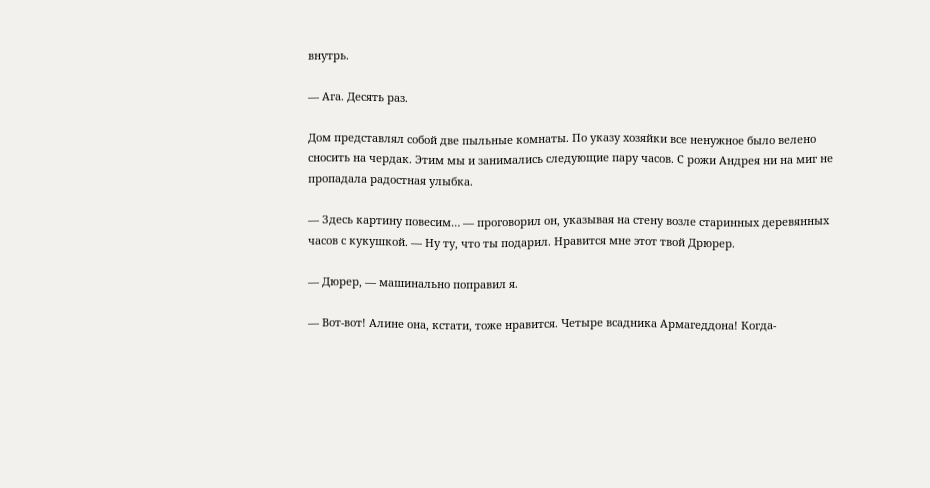внутрь.

— Ага. Десять раз.

Дом представлял собой две пыльные комнаты. По указу хозяйки все ненужное было велено сносить на чердак. Этим мы и занимались следующие пару часов. С рожи Андрея ни на миг не пропадала радостная улыбка.

— Здесь картину повесим… — проговорил он, указывая на стену возле старинных деревянных часов с кукушкой. — Ну ту, что ты подарил. Нравится мне этот твой Дрюрер.

— Дюрер, — машинально поправил я.

— Вот-вот! Алине она, кстати, тоже нравится. Четыре всадника Армагеддона! Когда-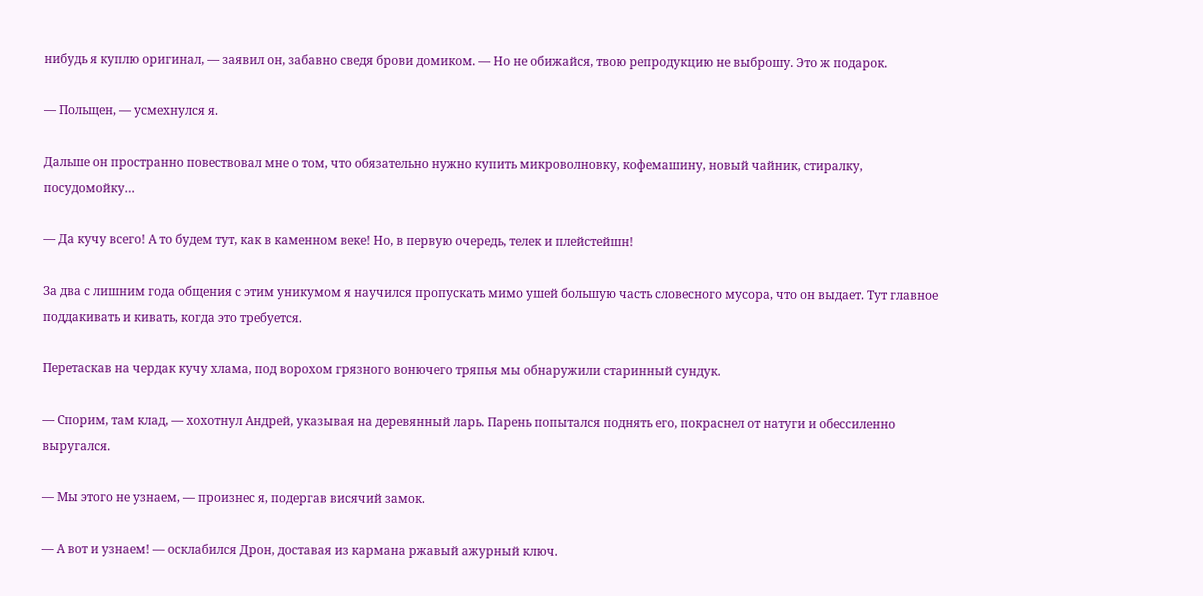нибудь я куплю оригинал, — заявил он, забавно сведя брови домиком. — Но не обижайся, твою репродукцию не выброшу. Это ж подарок.

— Польщен, — усмехнулся я.

Дальше он пространно повествовал мне о том, что обязательно нужно купить микроволновку, кофемашину, новый чайник, стиралку, посудомойку…

— Да кучу всего! А то будем тут, как в каменном веке! Но, в первую очередь, телек и плейстейшн!

За два с лишним года общения с этим уникумом я научился пропускать мимо ушей большую часть словесного мусора, что он выдает. Тут главное поддакивать и кивать, когда это требуется.

Перетаскав на чердак кучу хлама, под ворохом грязного вонючего тряпья мы обнаружили старинный сундук.

— Спорим, там клад, — хохотнул Андрей, указывая на деревянный ларь. Парень попытался поднять его, покраснел от натуги и обессиленно выругался.

— Мы этого не узнаем, — произнес я, подергав висячий замок.

— А вот и узнаем! — осклабился Дрон, доставая из кармана ржавый ажурный ключ.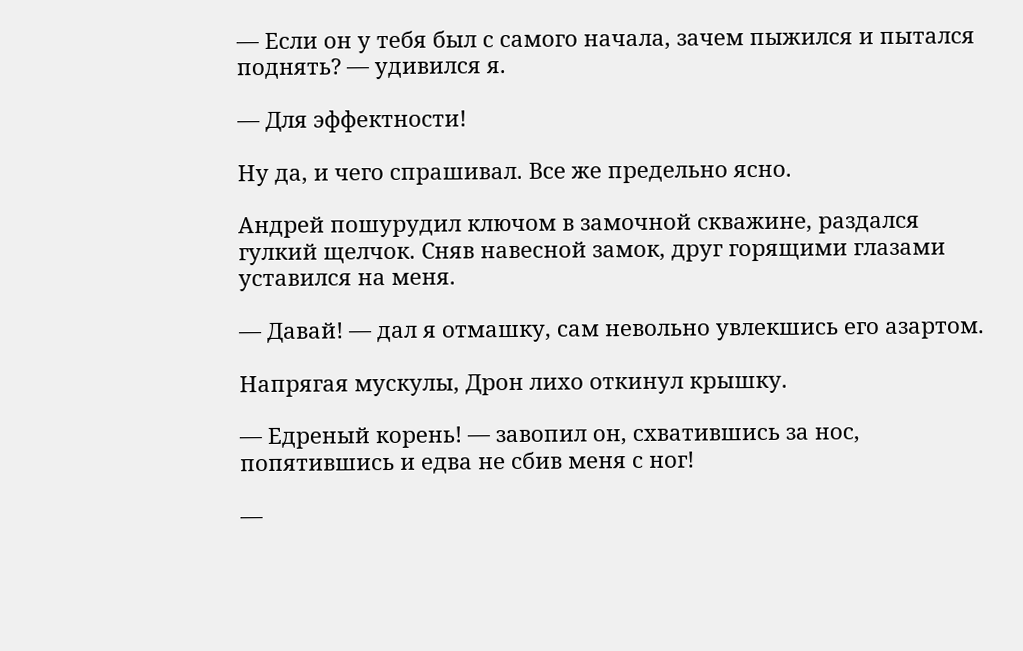— Если он у тебя был с самого начала, зачем пыжился и пытался поднять? — удивился я.

— Для эффектности!

Ну да, и чего спрашивал. Все же предельно ясно.

Андрей пошурудил ключом в замочной скважине, раздался гулкий щелчок. Сняв навесной замок, друг горящими глазами уставился на меня.

— Давай! — дал я отмашку, сам невольно увлекшись его азартом.

Напрягая мускулы, Дрон лихо откинул крышку.

— Едреный корень! — завопил он, схватившись за нос, попятившись и едва не сбив меня с ног!

—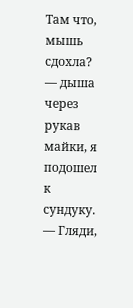Там что, мышь сдохла? — дыша через рукав майки, я подошел к сундуку. — Гляди,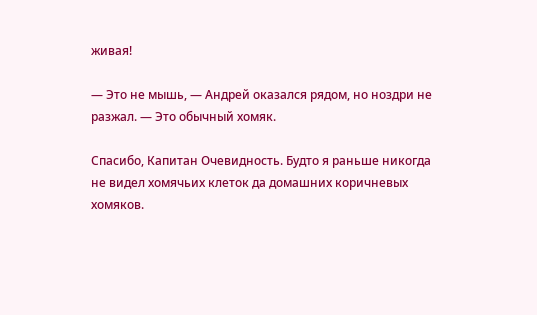живая!

— Это не мышь, — Андрей оказался рядом, но ноздри не разжал. — Это обычный хомяк.

Спасибо, Капитан Очевидность. Будто я раньше никогда не видел хомячьих клеток да домашних коричневых хомяков.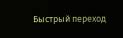Быстрый переход